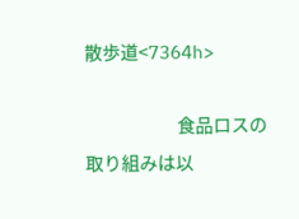散歩道<7364h>

                       食品ロスの取り組みは以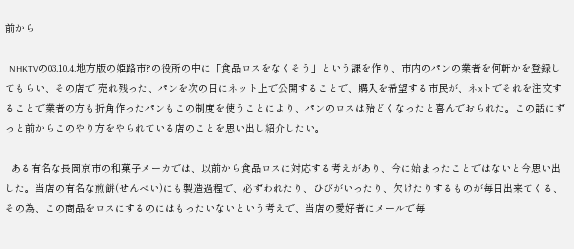前から

  NHKTVの03.10.4.地方版の姫路市?の役所の中に「食品ロスをなくそう」という課を作り、市内のパンの業者を何軒かを登録してもらい、その店で 売れ残った、パンを次の日にネット上で公開することで、購入を希望する市民が、ネxトでそれを注文することで業者の方も折角作ったパンもこの制度を使うことにより、パンのロスは殆どくなったと喜んでおられた。この話にずっと前からこのやり方をやられている店のことを思い出し紹介したい。

  ある有名な長岡京市の和菓子メーカでは、以前から食品ロスに対応する考えがあり、今に始まったことではないと今思い出した。当店の有名な煎餅(せんべい)にも製造過程で、必ずわれたり、ひびがいったり、欠けたりするものが毎日出来てくる、その為、この商品をロスにするのにはもったいないという考えで、当店の愛好者にメールで毎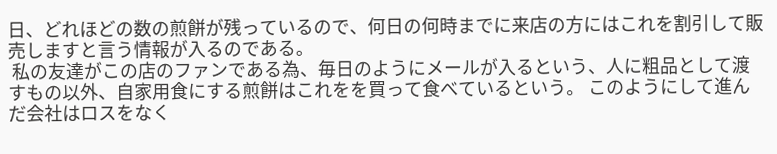日、どれほどの数の煎餅が残っているので、何日の何時までに来店の方にはこれを割引して販売しますと言う情報が入るのである。
 私の友達がこの店のファンである為、毎日のようにメールが入るという、人に粗品として渡すもの以外、自家用食にする煎餅はこれをを買って食べているという。 このようにして進んだ会社はロスをなく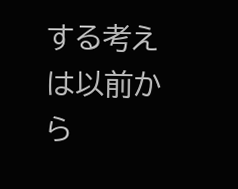する考えは以前から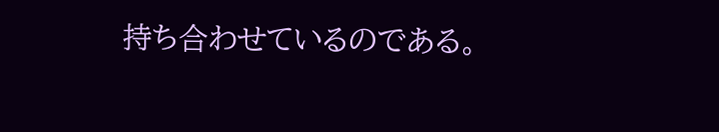持ち合わせているのである。